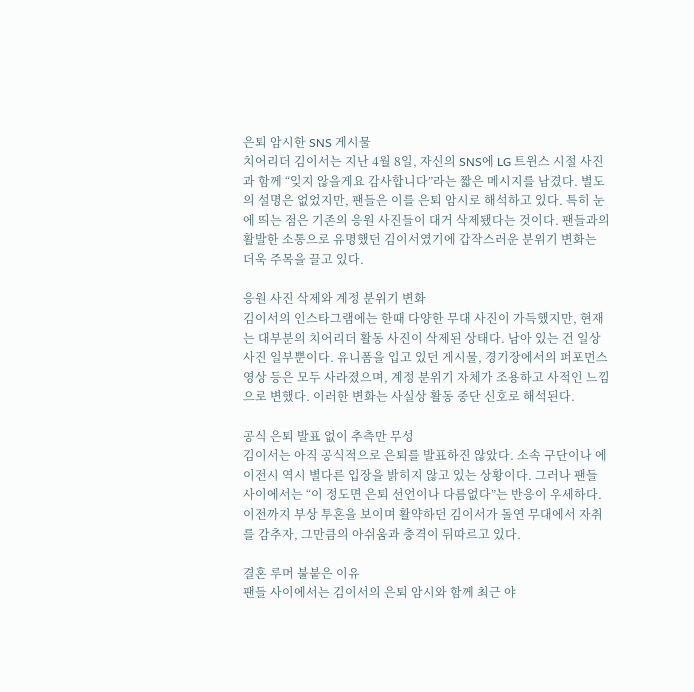은퇴 암시한 SNS 게시물
치어리더 김이서는 지난 4월 8일, 자신의 SNS에 LG 트윈스 시절 사진과 함께 “잊지 않을게요 감사합니다”라는 짧은 메시지를 남겼다. 별도의 설명은 없었지만, 팬들은 이를 은퇴 암시로 해석하고 있다. 특히 눈에 띄는 점은 기존의 응원 사진들이 대거 삭제됐다는 것이다. 팬들과의 활발한 소통으로 유명했던 김이서였기에 갑작스러운 분위기 변화는 더욱 주목을 끌고 있다.

응원 사진 삭제와 계정 분위기 변화
김이서의 인스타그램에는 한때 다양한 무대 사진이 가득했지만, 현재는 대부분의 치어리더 활동 사진이 삭제된 상태다. 남아 있는 건 일상 사진 일부뿐이다. 유니폼을 입고 있던 게시물, 경기장에서의 퍼포먼스 영상 등은 모두 사라졌으며, 계정 분위기 자체가 조용하고 사적인 느낌으로 변했다. 이러한 변화는 사실상 활동 중단 신호로 해석된다.

공식 은퇴 발표 없이 추측만 무성
김이서는 아직 공식적으로 은퇴를 발표하진 않았다. 소속 구단이나 에이전시 역시 별다른 입장을 밝히지 않고 있는 상황이다. 그러나 팬들 사이에서는 “이 정도면 은퇴 선언이나 다름없다”는 반응이 우세하다. 이전까지 부상 투혼을 보이며 활약하던 김이서가 돌연 무대에서 자취를 감추자, 그만큼의 아쉬움과 충격이 뒤따르고 있다.

결혼 루머 불붙은 이유
팬들 사이에서는 김이서의 은퇴 암시와 함께 최근 야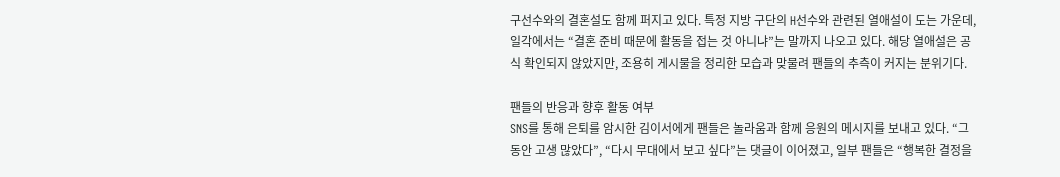구선수와의 결혼설도 함께 퍼지고 있다. 특정 지방 구단의 H선수와 관련된 열애설이 도는 가운데, 일각에서는 “결혼 준비 때문에 활동을 접는 것 아니냐”는 말까지 나오고 있다. 해당 열애설은 공식 확인되지 않았지만, 조용히 게시물을 정리한 모습과 맞물려 팬들의 추측이 커지는 분위기다.

팬들의 반응과 향후 활동 여부
SNS를 통해 은퇴를 암시한 김이서에게 팬들은 놀라움과 함께 응원의 메시지를 보내고 있다. “그동안 고생 많았다”, “다시 무대에서 보고 싶다”는 댓글이 이어졌고, 일부 팬들은 “행복한 결정을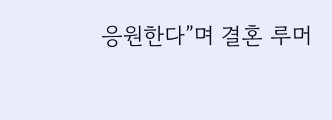응원한다”며 결혼 루머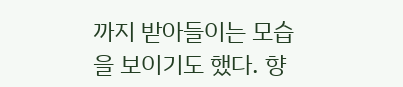까지 받아들이는 모습을 보이기도 했다. 향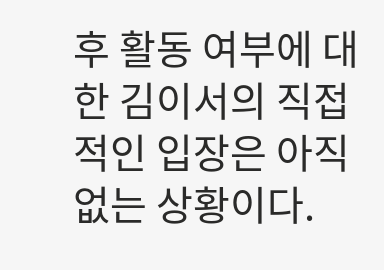후 활동 여부에 대한 김이서의 직접적인 입장은 아직 없는 상황이다.